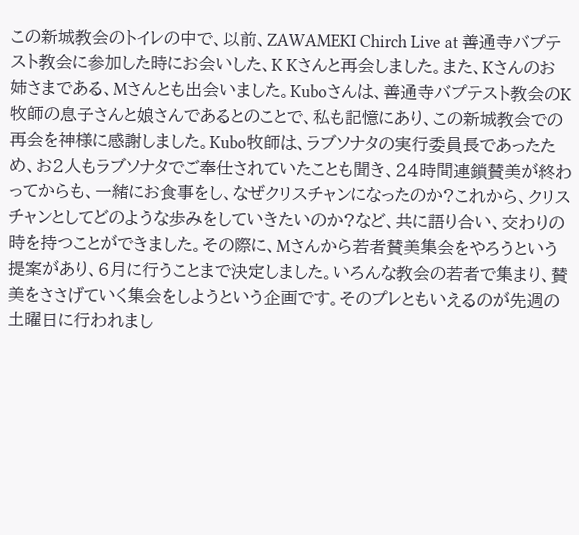この新城教会のトイレの中で、以前、ZAWAMEKI Chirch Live at 善通寺バプテスト教会に参加した時にお会いした、K Kさんと再会しました。また、Kさんのお姉さまである、Mさんとも出会いました。Kuboさんは、善通寺バプテスト教会のK牧師の息子さんと娘さんであるとのことで、私も記憶にあり、この新城教会での再会を神様に感謝しました。Kubo牧師は、ラブソナタの実行委員長であったため、お2人もラブソナタでご奉仕されていたことも聞き、24時間連鎖賛美が終わってからも、一緒にお食事をし、なぜクリスチャンになったのか?これから、クリスチャンとしてどのような歩みをしていきたいのか?など、共に語り合い、交わりの時を持つことができました。その際に、Mさんから若者賛美集会をやろうという提案があり、6月に行うことまで決定しました。いろんな教会の若者で集まり、賛美をささげていく集会をしようという企画です。そのプレともいえるのが先週の土曜日に行われまし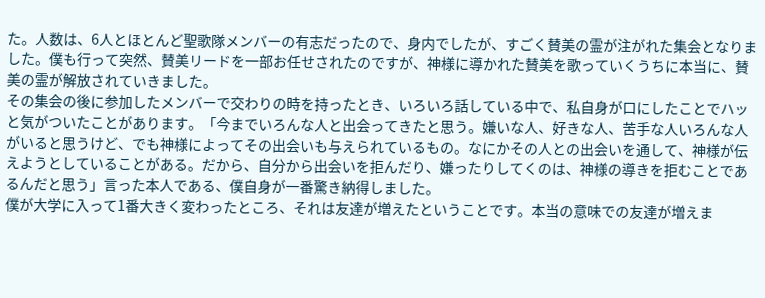た。人数は、6人とほとんど聖歌隊メンバーの有志だったので、身内でしたが、すごく賛美の霊が注がれた集会となりました。僕も行って突然、賛美リードを一部お任せされたのですが、神様に導かれた賛美を歌っていくうちに本当に、賛美の霊が解放されていきました。
その集会の後に参加したメンバーで交わりの時を持ったとき、いろいろ話している中で、私自身が口にしたことでハッと気がついたことがあります。「今までいろんな人と出会ってきたと思う。嫌いな人、好きな人、苦手な人いろんな人がいると思うけど、でも神様によってその出会いも与えられているもの。なにかその人との出会いを通して、神様が伝えようとしていることがある。だから、自分から出会いを拒んだり、嫌ったりしてくのは、神様の導きを拒むことであるんだと思う」言った本人である、僕自身が一番驚き納得しました。
僕が大学に入って1番大きく変わったところ、それは友達が増えたということです。本当の意味での友達が増えま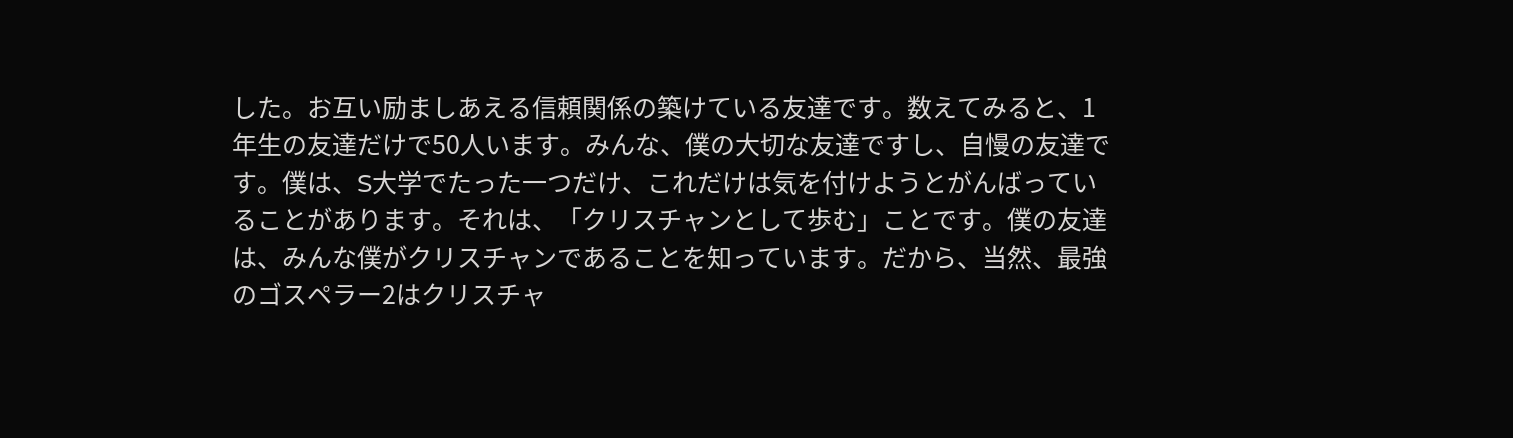した。お互い励ましあえる信頼関係の築けている友達です。数えてみると、1年生の友達だけで50人います。みんな、僕の大切な友達ですし、自慢の友達です。僕は、S大学でたった一つだけ、これだけは気を付けようとがんばっていることがあります。それは、「クリスチャンとして歩む」ことです。僕の友達は、みんな僕がクリスチャンであることを知っています。だから、当然、最強のゴスペラー2はクリスチャ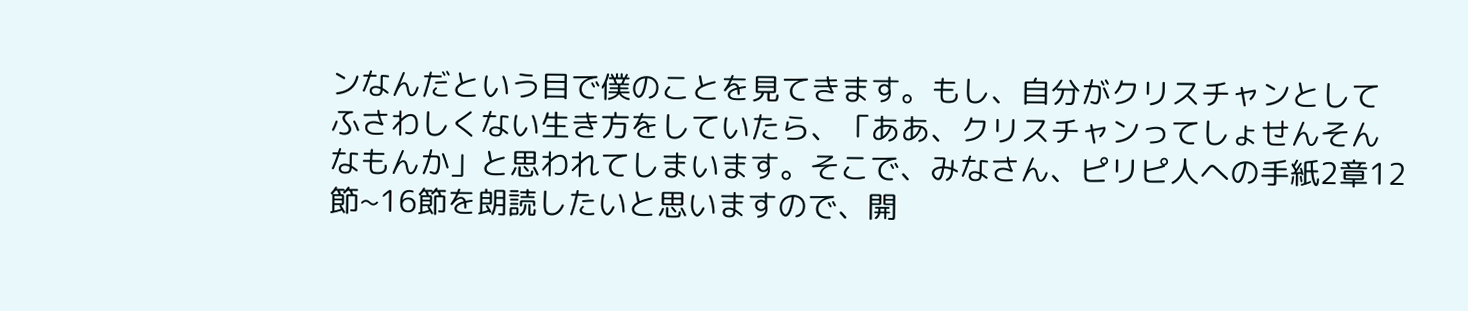ンなんだという目で僕のことを見てきます。もし、自分がクリスチャンとしてふさわしくない生き方をしていたら、「ああ、クリスチャンってしょせんそんなもんか」と思われてしまいます。そこで、みなさん、ピリピ人への手紙2章12節~16節を朗読したいと思いますので、開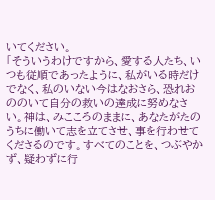いてください。
「そういうわけですから、愛する人たち、いつも従順であったように、私がいる時だけでなく、私のいない今はなおさら、恐れおののいて自分の救いの達成に努めなさい。神は、みこころのままに、あなたがたのうちに働いて志を立てさせ、事を行わせてくださるのです。すべてのことを、つぶやかず、疑わずに行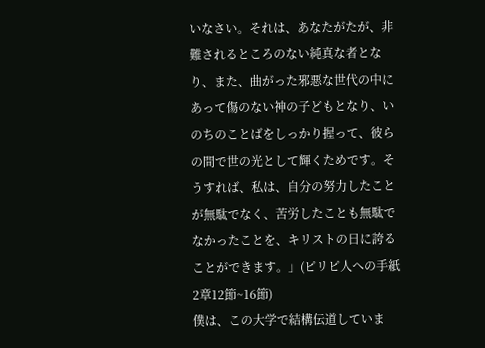いなさい。それは、あなたがたが、非難されるところのない純真な者となり、また、曲がった邪悪な世代の中にあって傷のない神の子どもとなり、いのちのことばをしっかり握って、彼らの間で世の光として輝くためです。そうすれば、私は、自分の努力したことが無駄でなく、苦労したことも無駄でなかったことを、キリストの日に誇ることができます。」(ピリピ人への手紙2章12節~16節)
僕は、この大学で結構伝道していま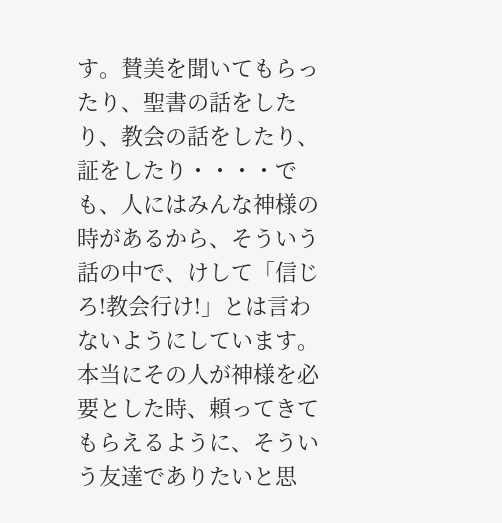す。賛美を聞いてもらったり、聖書の話をしたり、教会の話をしたり、証をしたり・・・・でも、人にはみんな神様の時があるから、そういう話の中で、けして「信じろ!教会行け!」とは言わないようにしています。本当にその人が神様を必要とした時、頼ってきてもらえるように、そういう友達でありたいと思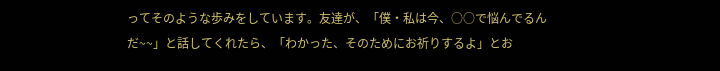ってそのような歩みをしています。友達が、「僕・私は今、○○で悩んでるんだ~~」と話してくれたら、「わかった、そのためにお祈りするよ」とお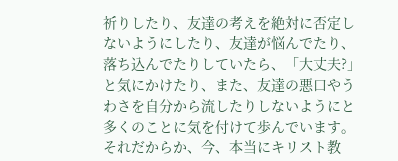祈りしたり、友達の考えを絶対に否定しないようにしたり、友達が悩んでたり、落ち込んでたりしていたら、「大丈夫?」と気にかけたり、また、友達の悪口やうわさを自分から流したりしないようにと多くのことに気を付けて歩んでいます。それだからか、今、本当にキリスト教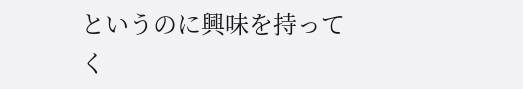というのに興味を持ってく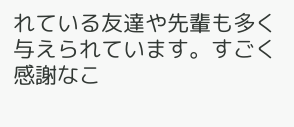れている友達や先輩も多く与えられています。すごく感謝なこ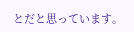とだと思っています。